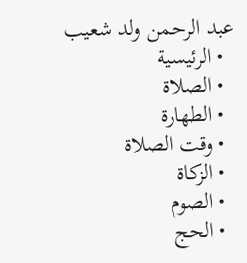عبد الرحمن ولد شعيب
  • الرئيسية
  • الصلاة
  • الطهارة
  • وقت الصلاة
  • الزكاة
  • الصوم
  • الحج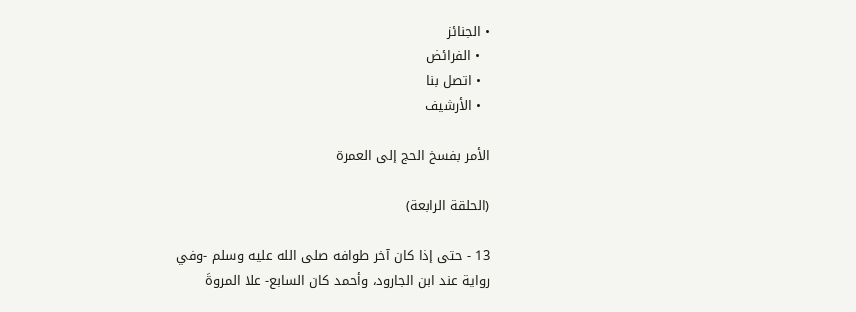• الجنائز
  • الفرائض
  • اتصل بنا
  • الأرشيف

الأمر بفسخ الحج إلى العمرة

(الحلقة الرابعة)

13 - حتى إذا كان آخر طوافه صلى الله عليه وسلم -وفي رواية عند ابن الجارود، وأحمد كان السابع- علا المروةَ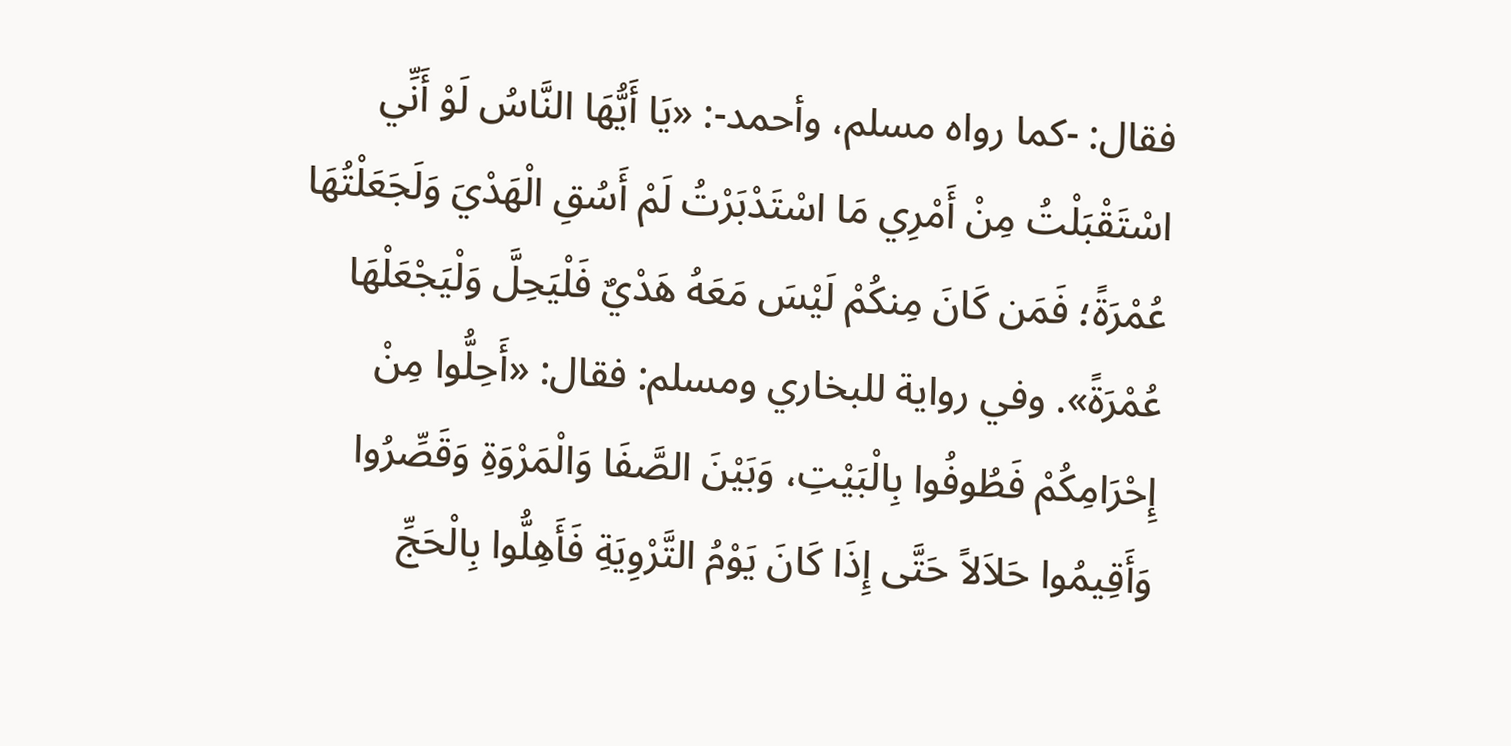فقال: -كما رواه مسلم، وأحمد-: «يَا أَيُّهَا النَّاسُ لَوْ أَنِّي اسْتَقْبَلْتُ مِنْ أَمْرِي مَا اسْتَدْبَرْتُ لَمْ أَسُقِ الْهَدْيَ وَلَجَعَلْتُهَا عُمْرَةً؛ فَمَن كَانَ مِنكُمْ لَيْسَ مَعَهُ هَدْيٌ فَلْيَحِلَّ وَلْيَجْعَلْهَا عُمْرَةً». وفي رواية للبخاري ومسلم: فقال: «أَحِلُّوا مِنْ إِحْرَامِكُمْ فَطُوفُوا بِالْبَيْتِ، وَبَيْنَ الصَّفَا وَالْمَرْوَةِ وَقَصِّرُوا وَأَقِيمُوا حَلاَلاً حَتَّى إِذَا كَانَ يَوْمُ التَّرْوِيَةِ فَأَهِلُّوا بِالْحَجِّ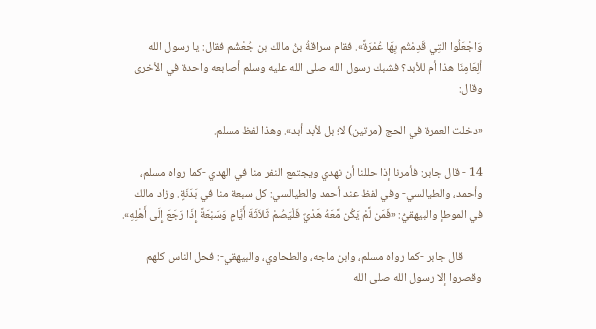وَاجْعَلُوا التِي قَدِمْتُم بِهَا عُمْرَةً». فقام سراقةُ بنُ مالك بن جُعْشُم فقال: يا رسول الله ألِعَامِنَا هذا أم للأبد؟ فشبك رسول الله صلى الله عليه وسلم أصابعه واحدة في الأخرى وقال:

«دخلت العمرة في الحج (مرتين) لا؛ بل لأبد أبد». وهذا لفظ مسلم.

14 - قال جابر: فأمرنا إذا حللنا أن نهدي ويجتمع النفر منا في الهدي -كما رواه مسلم، وأحمد، والطيالسي- وفي لفظ عند أحمد والطيالسي: كل سبعة منا في بَدَنَةٍ. وزاد مالك في الموطإ والبيهقيُّ: «فَمَن لَّمْ يَكُن مَّعَهُ هَدْيٌ فَلْيَصُمْ ثَلاَثَةَ أَيَّامٍ وَسَبْعَةً إِذَا رَجَعَ إِلَى أَهْلِهِ».

       قال جابر -كما رواه مسلم، وابن ماجه، والطحاوي، والبيهقي-: فحل الناس كلهم وقصروا إلا رسول الله صلى الله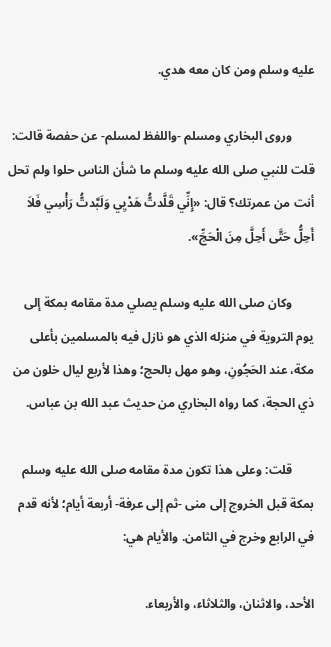عليه وسلم ومن كان معه هدي.

       وروى البخاري ومسلم -واللفظ لمسلم- عن حفصة قالت: قلت للنبي صلى الله عليه وسلم ما شأن الناس حلوا ولم تحل أنت من عمرتك؟ قال: «إِنِّي قَلَّدتُّ هَدْيِي وَلَبَّدتُّ رَأْسِي فَلاَ أَحِلُّ حَتَّى أَحِلَّ مِنَ الْحَجِّ».

       وكان صلى الله عليه وسلم يصلي مدة مقامه بمكة إلى يوم التروية في منزله الذي هو نازل فيه بالمسلمين بأعلى مكة، عند الحَجُونِ، وهو مهل بالحج؛ وهذا لأربع ليال خلون من ذي الحجة، كما رواه البخاري من حديث عبد الله بن عباس.

       قلت: وعلى هذا تكون مدة مقامه صلى الله عليه وسلم بمكة قبل الخروج إلى منى -ثم إلى عرفة- أربعة أيام؛ لأنه قدم في الرابع وخرج في الثامن. والأيام هي:

الأحد، والاثنان، والثلاثاء، والأربعاء.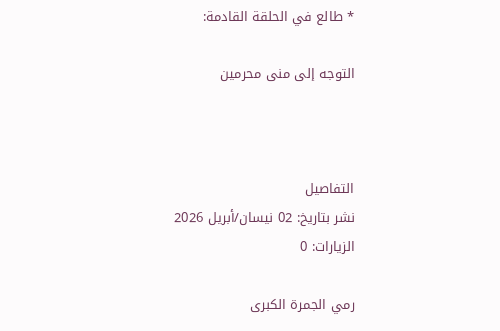* طالع في الحلقة القادمة:

التوجه إلى منى محرمين



التفاصيل
نشر بتاريخ: 02 نيسان/أبريل 2026
الزيارات: 0

رمي الجمرة الكبرى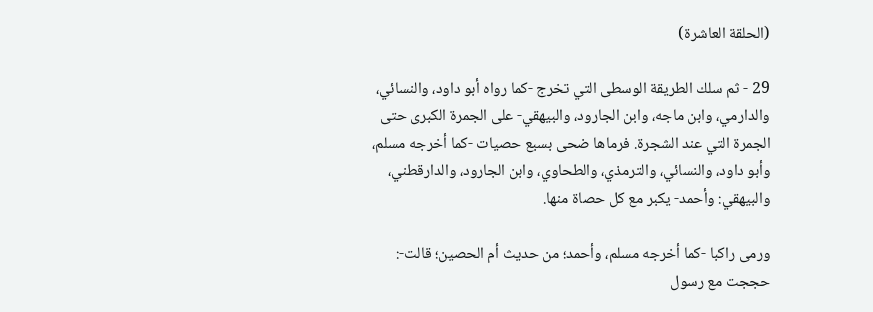(الحلقة العاشرة)

29 - ثم سلك الطريقة الوسطى التي تخرج -كما رواه أبو داود، والنسائي، والدارمي، وابن ماجه، وابن الجارود، والبيهقي- على الجمرة الكبرى حتى الجمرة التي عند الشجرة. فرماها ضحى بسبع حصيات -كما أخرجه مسلم، وأبو داود، والنسائي، والترمذي، والطحاوي، وابن الجارود، والدارقطني، والبيهقي: وأحمد- يكبر مع كل حصاة منها.

ورمى راكبا -كما أخرجه مسلم، وأحمد؛ من حديث أم الحصين؛ قالت-: حججت مع رسول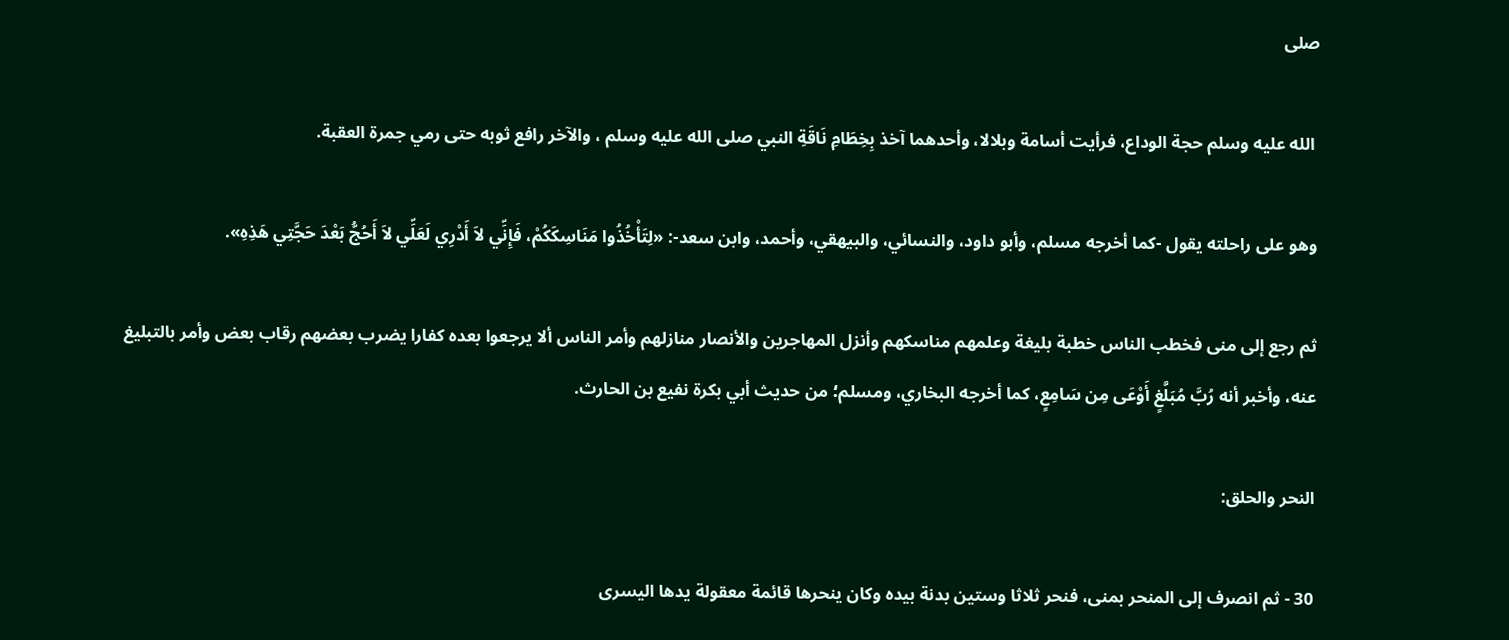صلى

 الله عليه وسلم حجة الوداع، فرأيت أسامة وبلالا، وأحدهما آخذ بِخِطَامِ نَاقَةِ النبي صلى الله عليه وسلم ، والآخر رافع ثوبه حتى رمي جمرة العقبة.

وهو على راحلته يقول -كما أخرجه مسلم، وأبو داود، والنسائي، والبيهقي، وأحمد، وابن سعد-: «لِتَأْخُذُوا مَنَاسِكَكُمْ، فَإِنِّي لاَ أَدْرِي لَعَلِّي لاَ أَحُجُّ بَعْدَ حَجَّتِي هَذِهِ».

ثم رجع إلى منى فخطب الناس خطبة بليغة وعلمهم مناسكهم وأنزل المهاجرين والأنصار منازلهم وأمر الناس ألا يرجعوا بعده كفارا يضرب بعضهم رقاب بعض وأمر بالتبليغ عنه، وأخبر أنه رُبَّ مُبَلَّغٍ أَوْعَى مِن سَامِعٍ، كما أخرجه البخاري، ومسلم؛ من حديث أبي بكرة نفيع بن الحارث.

النحر والحلق:

30 - ثم انصرف إلى المنحر بمنى، فنحر ثلاثا وستين بدنة بيده وكان ينحرها قائمة معقولة يدها اليسرى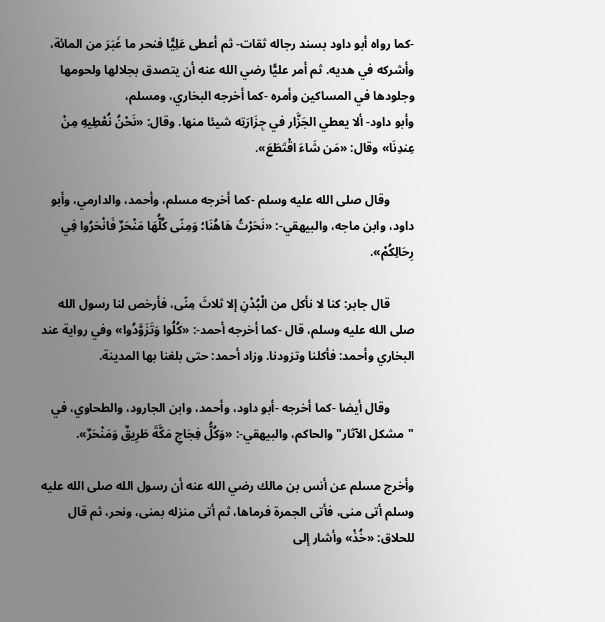-كما رواه أبو داود بسند رجاله ثقات- ثم أعطى عَلِيًّا فنحر ما غَبَرَ من المائة، وأشركه في هديه. ثم أمر عليًّا رضي الله عنه أن يتصدق بجلالها ولحومها وجلودها في المساكين وأمره -كما أخرجه البخاري، ومسلم،
وأبو داود- ألا يعطي الجَزَّار في جِزَارَتِه شيئا منها. وقال: «نَحْنُ نُعْطِيهِ مِنْ عِندِنَا» وقال: «مَن شَاءَ اقْتَطَعَ».

        وقال صلى الله عليه وسلم -كما أخرجه مسلم، وأحمد، والدارمي، وأبو داود، وابن ماجه، والبيهقي-: «نَحَرْتُ هَاهُنَا؛ وَمِنًى كُلُّهَا مَنْحَرٌ فَانْحَرُوا فِي رِحَالِكُمْ».

        قال جابر: كنا لا نأكل من الْبُدْنِ إلا ثلاثَ مِنًى، فأرخص لنا رسول الله صلى الله عليه وسلم، قال -كما أخرجه أحمد-: «كُلُوا وَتَزَوَّدُوا» وفي رواية عند البخاري وأحمد: فأكلنا وتزودنا. وزاد أحمد: حتى بلغنا بها المدينة.

        وقال أيضا -كما أخرجه -أبو داود، وأحمد، وابن الجارود، والطحاوي، في "مشكل الآثار" والحاكم، والبيهقي-: «وَكُلُّ فِجَاجِ مَكَّةَ طَرِيقٌ وَمَنْحَرٌ».

وأخرج مسلم عن أنس بن مالك رضي الله عنه أن رسول الله صلى الله عليه وسلم أتى منى، فأتى الجمرة فرماها، ثم أتى منزله بمنى، ونحر، ثم قال للحلاق: «خُذْ» وأشار إلى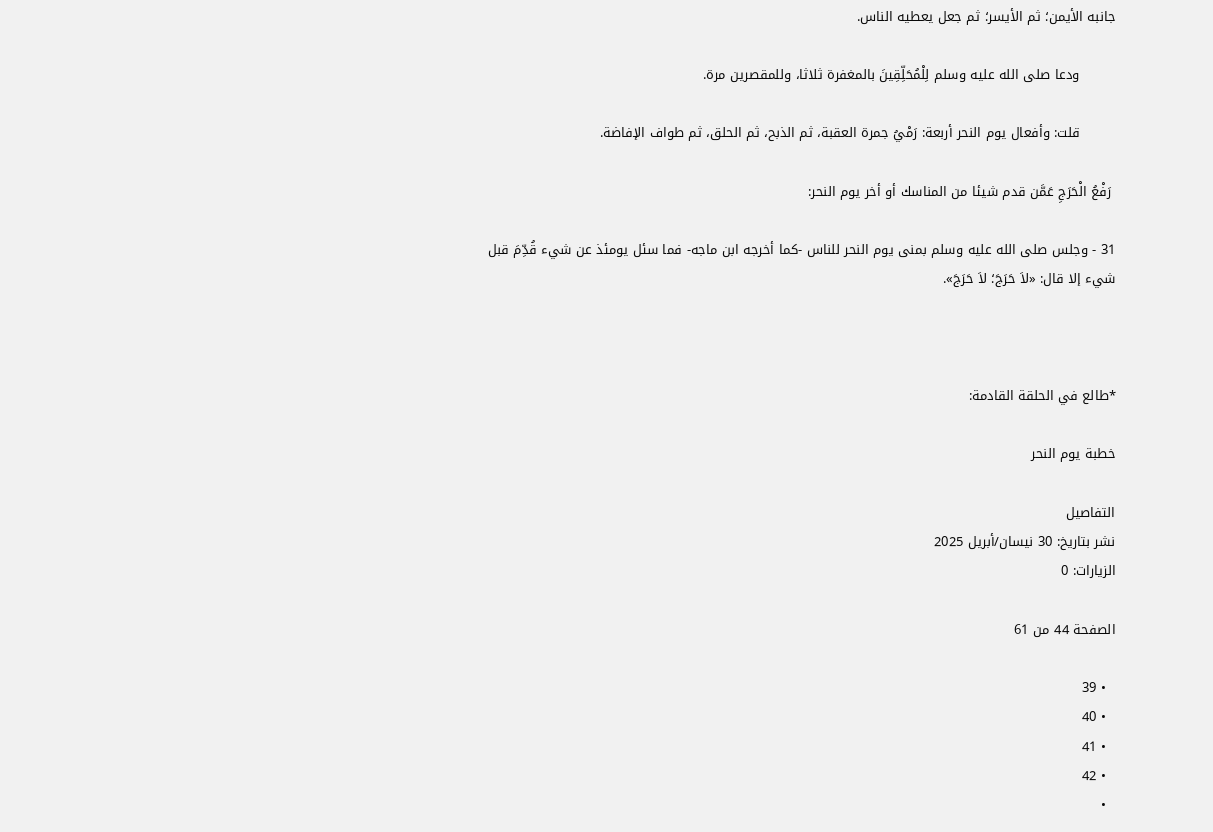جانبه الأيمن؛ ثم الأيسر؛ ثم جعل يعطيه الناس.

        ودعا صلى الله عليه وسلم لِلْمُحَلِّقِينَ بالمغفرة ثلاثا، وللمقصرين مرة.

        قلت: وأفعال يوم النحر أربعة: رَمْيُ جمرة العقبة، ثم الذبح، ثم الحلق، ثم طواف الإفاضة.

 رَفْعُ الْحَرَجِ عَمَّن قدم شيئا من المناسك أو أخر يوم النحر:

31 - وجلس صلى الله عليه وسلم بمنى يوم النحر للناس -كما أخرجه ابن ماجه- فما سئل يومئذ عن شيء قُدِّمَ قبل شيء إلا قال: «لاَ حَرَجَ؛ لاَ حَرَجَ».



*طالع في الحلقة القادمة:

خطبة يوم النحر

التفاصيل
نشر بتاريخ: 30 نيسان/أبريل 2025
الزيارات: 0

الصفحة 44 من 61

  • 39
  • 40
  • 41
  • 42
  •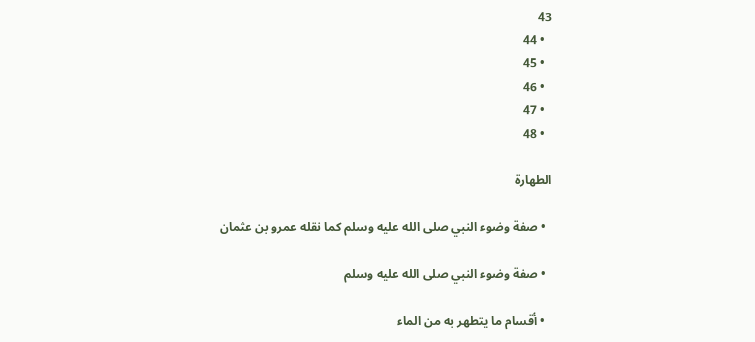43
  • 44
  • 45
  • 46
  • 47
  • 48

الطهارة

  • صفة وضوء النبي صلى الله عليه وسلم كما نقله عمرو بن عثمان

  • صفة وضوء النبي صلى الله عليه وسلم

  • أقسام ما يتطهر به من الماء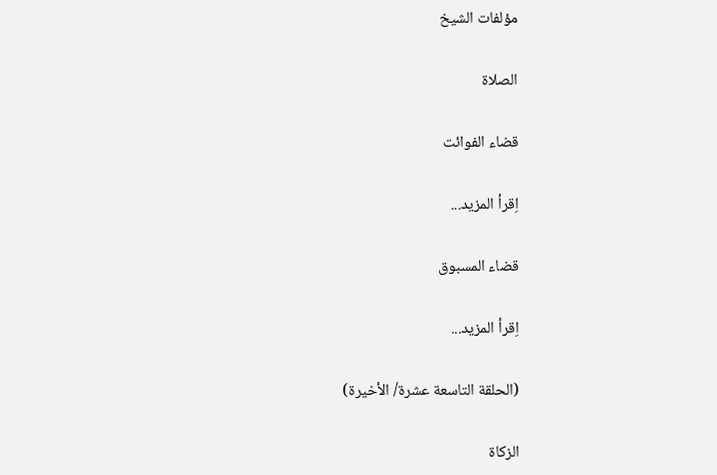مؤلفات الشيخ

الصلاة

قضاء الفوائت

اِقرأ المزيد...

قضاء المسبوق

اِقرأ المزيد...

(الحلقة التاسعة عشرة/ الأخيرة)

الزكاة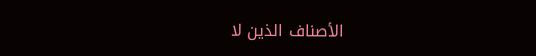الأصناف الذين لا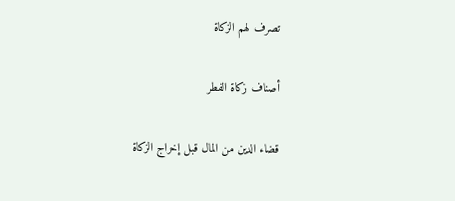تصرف لهم الزكاة

أصناف زكاة الفطر

قضاء الدين من المال قبل إخراج الزكاة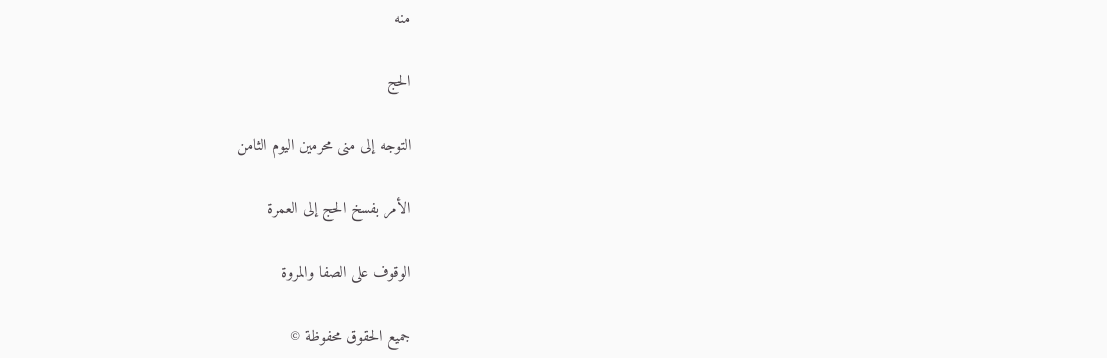منه

الحج

التوجه إلى منى محرمين اليوم الثامن

الأمر بفسخ الحج إلى العمرة

الوقوف على الصفا والمروة

جميع الحقوق محفوظة ©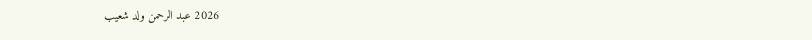2026 عبد الرحمن ولد شعيب